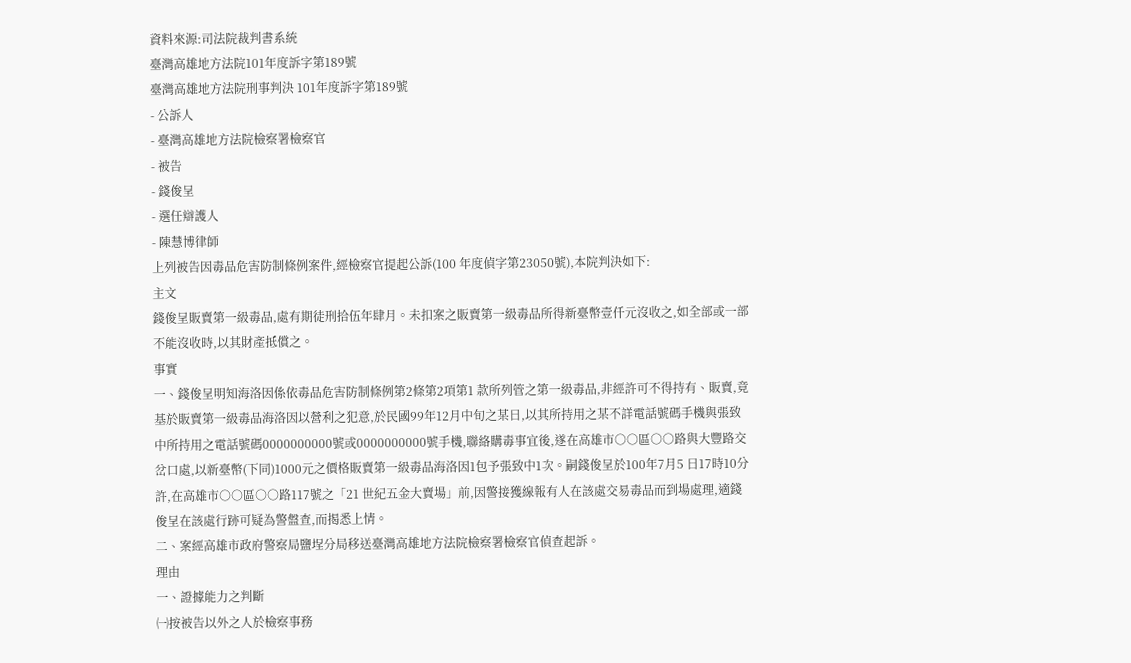資料來源:司法院裁判書系統
臺灣高雄地方法院101年度訴字第189號
臺灣高雄地方法院刑事判決 101年度訴字第189號
- 公訴人
- 臺灣高雄地方法院檢察署檢察官
- 被告
- 錢俊呈
- 選任辯護人
- 陳慧博律師
上列被告因毒品危害防制條例案件,經檢察官提起公訴(100 年度偵字第23050號),本院判決如下:
主文
錢俊呈販賣第一級毒品,處有期徒刑拾伍年肆月。未扣案之販賣第一級毒品所得新臺幣壹仟元沒收之,如全部或一部不能沒收時,以其財產抵償之。
事實
一、錢俊呈明知海洛因係依毒品危害防制條例第2條第2項第1 款所列管之第一級毒品,非經許可不得持有、販賣,竟基於販賣第一級毒品海洛因以營利之犯意,於民國99年12月中旬之某日,以其所持用之某不詳電話號碼手機與張致中所持用之電話號碼0000000000號或0000000000號手機,聯絡購毒事宜後,遂在高雄市○○區○○路與大豐路交岔口處,以新臺幣(下同)1000元之價格販賣第一級毒品海洛因1包予張致中1次。嗣錢俊呈於100年7月5 日17時10分許,在高雄市○○區○○路117號之「21 世紀五金大賣場」前,因警接獲線報有人在該處交易毒品而到場處理,適錢俊呈在該處行跡可疑為警盤查,而揭悉上情。
二、案經高雄市政府警察局鹽埕分局移送臺灣高雄地方法院檢察署檢察官偵查起訴。
理由
一、證據能力之判斷
㈠按被告以外之人於檢察事務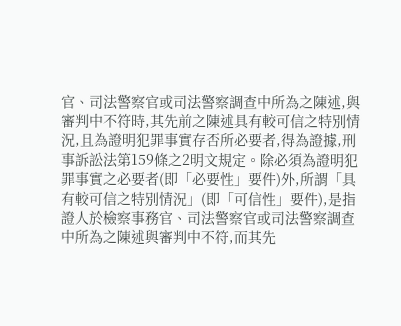官、司法警察官或司法警察調查中所為之陳述,與審判中不符時,其先前之陳述具有較可信之特別情況,且為證明犯罪事實存否所必要者,得為證據,刑事訴訟法第159條之2明文規定。除必須為證明犯罪事實之必要者(即「必要性」要件)外,所謂「具有較可信之特別情況」(即「可信性」要件),是指證人於檢察事務官、司法警察官或司法警察調查中所為之陳述與審判中不符,而其先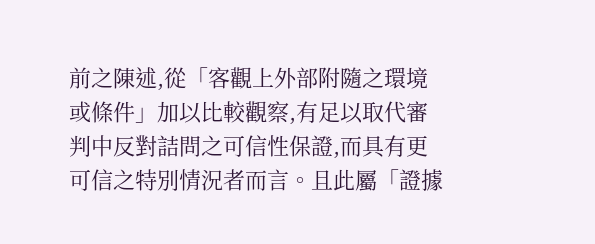前之陳述,從「客觀上外部附隨之環境或條件」加以比較觀察,有足以取代審判中反對詰問之可信性保證,而具有更可信之特別情況者而言。且此屬「證據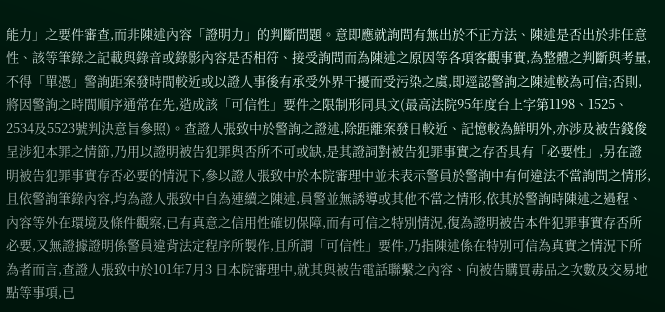能力」之要件審查,而非陳述內容「證明力」的判斷問題。意即應就詢問有無出於不正方法、陳述是否出於非任意性、該等筆錄之記載與錄音或錄影內容是否相符、接受詢問而為陳述之原因等各項客觀事實,為整體之判斷與考量,不得「單憑」警詢距案發時間較近或以證人事後有承受外界干擾而受污染之虞,即逕認警詢之陳述較為可信;否則,將因警詢之時間順序通常在先,造成該「可信性」要件之限制形同具文(最高法院95年度台上字第1198、1525、2534及5523號判決意旨參照)。查證人張致中於警詢之證述,除距離案發日較近、記憶較為鮮明外,亦涉及被告錢俊呈涉犯本罪之情節,乃用以證明被告犯罪與否所不可或缺,是其證詞對被告犯罪事實之存否具有「必要性」,另在證明被告犯罪事實存否必要的情況下,參以證人張致中於本院審理中並未表示警員於警詢中有何違法不當詢問之情形,且依警詢筆錄內容,均為證人張致中自為連續之陳述,員警並無誘導或其他不當之情形,依其於警詢時陳述之過程、內容等外在環境及條件觀察,已有真意之信用性確切保障,而有可信之特別情況,復為證明被告本件犯罪事實存否所必要,又無證據證明係警員違背法定程序所製作,且所謂「可信性」要件,乃指陳述係在特別可信為真實之情況下所為者而言,查證人張致中於101年7月3 日本院審理中,就其與被告電話聯繫之內容、向被告購買毒品之次數及交易地點等事項,已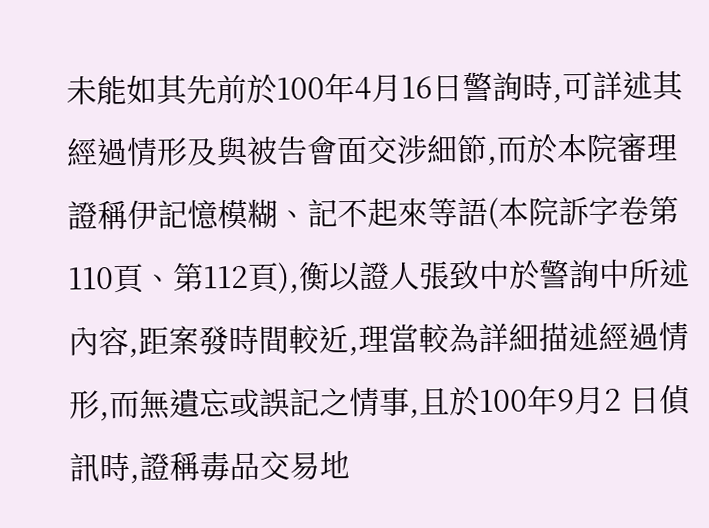未能如其先前於100年4月16日警詢時,可詳述其經過情形及與被告會面交涉細節,而於本院審理證稱伊記憶模糊、記不起來等語(本院訴字卷第110頁、第112頁),衡以證人張致中於警詢中所述內容,距案發時間較近,理當較為詳細描述經過情形,而無遺忘或誤記之情事,且於100年9月2 日偵訊時,證稱毒品交易地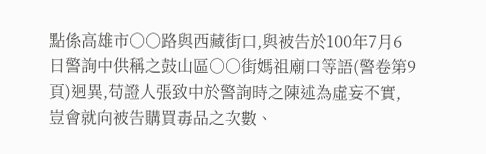點係高雄市○○路與西藏街口,與被告於100年7月6 日警詢中供稱之鼓山區○○街媽祖廟口等語(警卷第9 頁)迥異,苟證人張致中於警詢時之陳述為虛妄不實,豈會就向被告購買毒品之次數、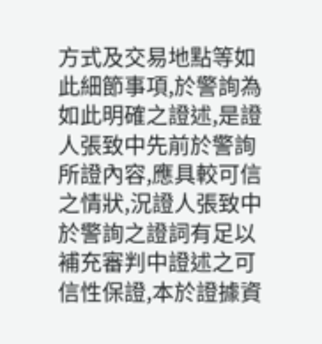方式及交易地點等如此細節事項,於警詢為如此明確之證述,是證人張致中先前於警詢所證內容,應具較可信之情狀,況證人張致中於警詢之證詞有足以補充審判中證述之可信性保證,本於證據資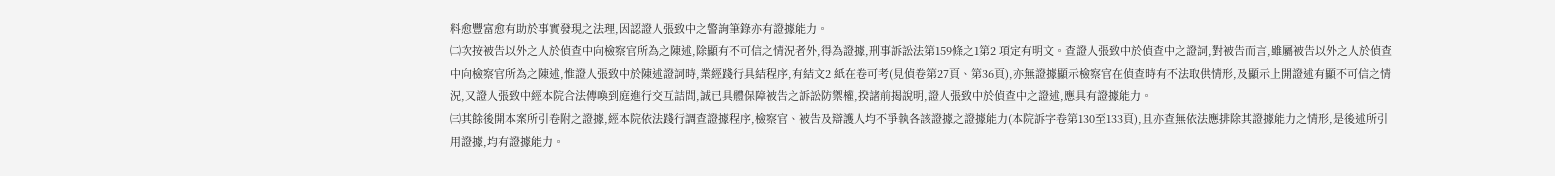料愈豐富愈有助於事實發現之法理,因認證人張致中之警詢筆錄亦有證據能力。
㈡次按被告以外之人於偵查中向檢察官所為之陳述,除顯有不可信之情況者外,得為證據,刑事訴訟法第159條之1第2 項定有明文。查證人張致中於偵查中之證詞,對被告而言,雖屬被告以外之人於偵查中向檢察官所為之陳述,惟證人張致中於陳述證詞時,業經踐行具結程序,有結文2 紙在卷可考(見偵卷第27頁、第36頁),亦無證據顯示檢察官在偵查時有不法取供情形,及顯示上開證述有顯不可信之情況,又證人張致中經本院合法傳喚到庭進行交互詰問,誠已具體保障被告之訴訟防禦權,揆諸前揭說明,證人張致中於偵查中之證述,應具有證據能力。
㈢其餘後開本案所引卷附之證據,經本院依法踐行調查證據程序,檢察官、被告及辯護人均不爭執各該證據之證據能力(本院訴字卷第130至133頁),且亦查無依法應排除其證據能力之情形,是後述所引用證據,均有證據能力。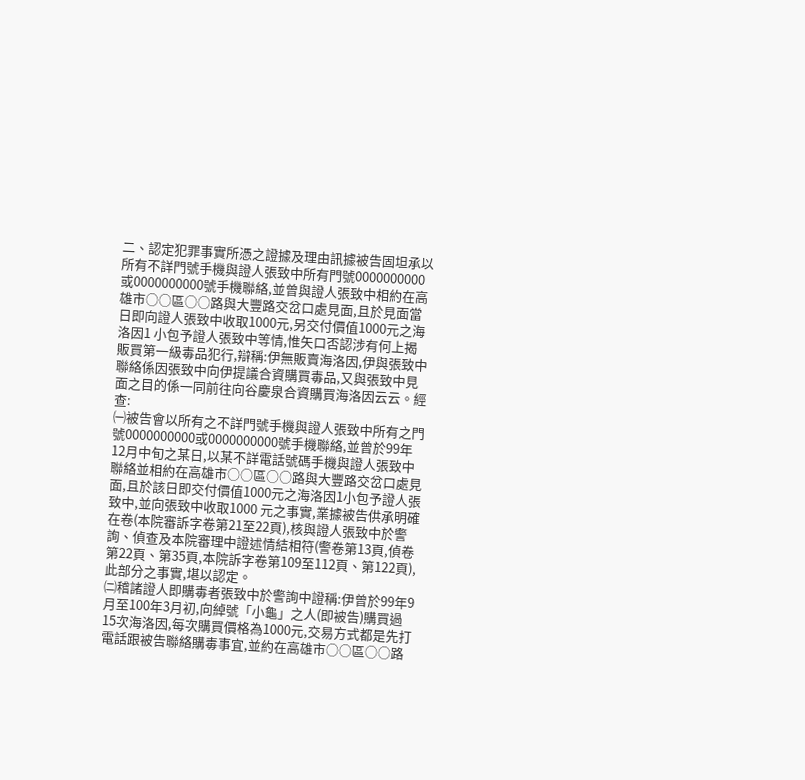二、認定犯罪事實所憑之證據及理由訊據被告固坦承以所有不詳門號手機與證人張致中所有門號0000000000或0000000000號手機聯絡,並曾與證人張致中相約在高雄市○○區○○路與大豐路交岔口處見面,且於見面當日即向證人張致中收取1000元,另交付價值1000元之海洛因1 小包予證人張致中等情,惟矢口否認涉有何上揭販買第一級毒品犯行,辯稱:伊無販賣海洛因,伊與張致中聯絡係因張致中向伊提議合資購買毒品,又與張致中見面之目的係一同前往向谷慶泉合資購買海洛因云云。經查:
㈠被告會以所有之不詳門號手機與證人張致中所有之門號0000000000或0000000000號手機聯絡,並曾於99年12月中旬之某日,以某不詳電話號碼手機與證人張致中聯絡並相約在高雄市○○區○○路與大豐路交岔口處見面,且於該日即交付價值1000元之海洛因1小包予證人張致中,並向張致中收取1000 元之事實,業據被告供承明確在卷(本院審訴字卷第21至22頁),核與證人張致中於警詢、偵查及本院審理中證述情結相符(警卷第13頁,偵卷第22頁、第35頁,本院訴字卷第109至112頁、第122頁),此部分之事實,堪以認定。
㈡稽諸證人即購毒者張致中於警詢中證稱:伊曾於99年9 月至100年3月初,向綽號「小龜」之人(即被告)購買過15次海洛因,每次購買價格為1000元,交易方式都是先打電話跟被告聯絡購毒事宜,並約在高雄市○○區○○路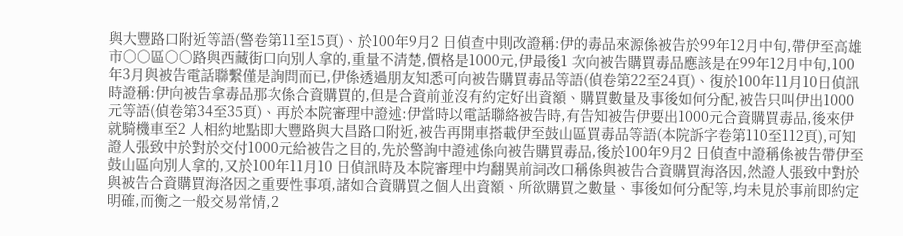與大豐路口附近等語(警卷第11至15頁)、於100年9月2 日偵查中則改證稱:伊的毒品來源係被告於99年12月中旬,帶伊至高雄市○○區○○路與西藏街口向別人拿的,重量不清楚,價格是1000元,伊最後1 次向被告購買毒品應該是在99年12月中旬,100年3月與被告電話聯繫僅是詢問而已,伊係透過朋友知悉可向被告購買毒品等語(偵卷第22至24頁)、復於100年11月10日偵訊時證稱:伊向被告拿毒品那次係合資購買的,但是合資前並沒有約定好出資額、購買數量及事後如何分配,被告只叫伊出1000元等語(偵卷第34至35頁)、再於本院審理中證述:伊當時以電話聯絡被告時,有告知被告伊要出1000元合資購買毒品,後來伊就騎機車至2 人相約地點即大豐路與大昌路口附近,被告再開車搭載伊至鼓山區買毒品等語(本院訴字卷第110至112頁),可知證人張致中於對於交付1000元給被告之目的,先於警詢中證述係向被告購買毒品,後於100年9月2 日偵查中證稱係被告帶伊至鼓山區向別人拿的,又於100年11月10 日偵訊時及本院審理中均翻異前詞改口稱係與被告合資購買海洛因,然證人張致中對於與被告合資購買海洛因之重要性事項,諸如合資購買之個人出資額、所欲購買之數量、事後如何分配等,均未見於事前即約定明確,而衡之一般交易常情,2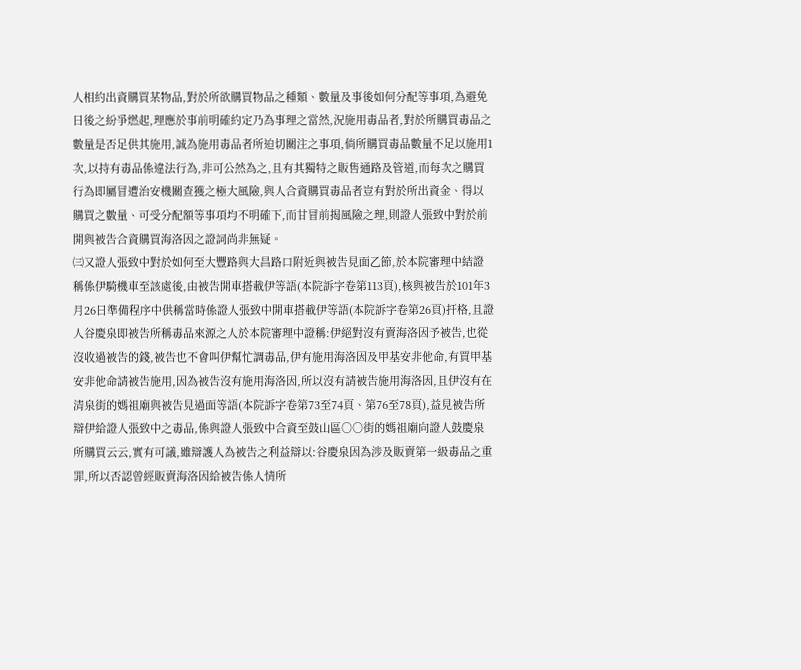人相約出資購買某物品,對於所欲購買物品之種類、數量及事後如何分配等事項,為避免日後之紛爭燃起,理應於事前明確約定乃為事理之當然,況施用毒品者,對於所購買毒品之數量是否足供其施用,誠為施用毒品者所迫切關注之事項,倘所購買毒品數量不足以施用1 次,以持有毒品係違法行為,非可公然為之,且有其獨特之販售通路及管道,而每次之購買行為即屬冒遭治安機關查獲之極大風險,與人合資購買毒品者豈有對於所出資金、得以購買之數量、可受分配額等事項均不明確下,而甘冒前揭風險之理,則證人張致中對於前開與被告合資購買海洛因之證詞尚非無疑。
㈢又證人張致中對於如何至大豐路與大昌路口附近與被告見面乙節,於本院審理中結證稱係伊騎機車至該處後,由被告開車搭載伊等語(本院訴字卷第113頁),核與被告於101年3月26日準備程序中供稱當時係證人張致中開車搭載伊等語(本院訴字卷第26頁)扞格,且證人谷慶泉即被告所稱毒品來源之人於本院審理中證稱:伊絕對沒有賣海洛因予被告,也從沒收過被告的錢,被告也不會叫伊幫忙調毒品,伊有施用海洛因及甲基安非他命,有買甲基安非他命請被告施用,因為被告沒有施用海洛因,所以沒有請被告施用海洛因,且伊沒有在清泉街的媽祖廟與被告見過面等語(本院訴字卷第73至74頁、第76至78頁),益見被告所辯伊給證人張致中之毒品,係與證人張致中合資至鼓山區○○街的媽祖廟向證人鼓慶泉所購買云云,實有可議,雖辯護人為被告之利益辯以:谷慶泉因為涉及販賣第一級毒品之重罪,所以否認曾經販賣海洛因給被告係人情所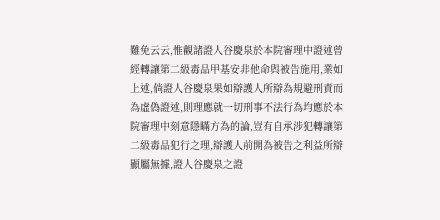難免云云,惟觀諸證人谷慶泉於本院審理中證述曾經轉讓第二級毒品甲基安非他命與被告施用,業如上述,倘證人谷慶泉果如辯護人所辯為規避刑責而為虛偽證述,則理應就一切刑事不法行為均應於本院審理中刻意隱瞞方為的論,豈有自承涉犯轉讓第二級毒品犯行之理,辯護人前開為被告之利益所辯顯屬無據,證人谷慶泉之證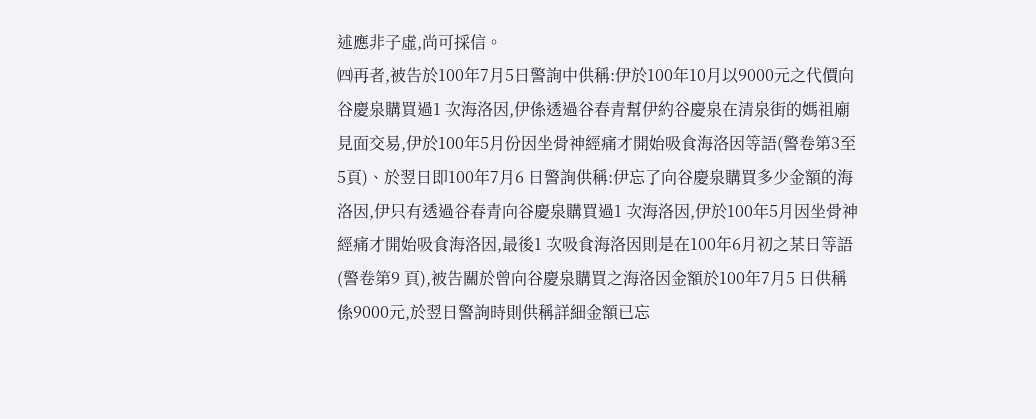述應非子虛,尚可採信。
㈣再者,被告於100年7月5日警詢中供稱:伊於100年10月以9000元之代價向谷慶泉購買過1 次海洛因,伊係透過谷春青幫伊約谷慶泉在清泉街的媽祖廟見面交易,伊於100年5月份因坐骨神經痛才開始吸食海洛因等語(警卷第3至5頁)、於翌日即100年7月6 日警詢供稱:伊忘了向谷慶泉購買多少金額的海洛因,伊只有透過谷春青向谷慶泉購買過1 次海洛因,伊於100年5月因坐骨神經痛才開始吸食海洛因,最後1 次吸食海洛因則是在100年6月初之某日等語(警卷第9 頁),被告關於曾向谷慶泉購買之海洛因金額於100年7月5 日供稱係9000元,於翌日警詢時則供稱詳細金額已忘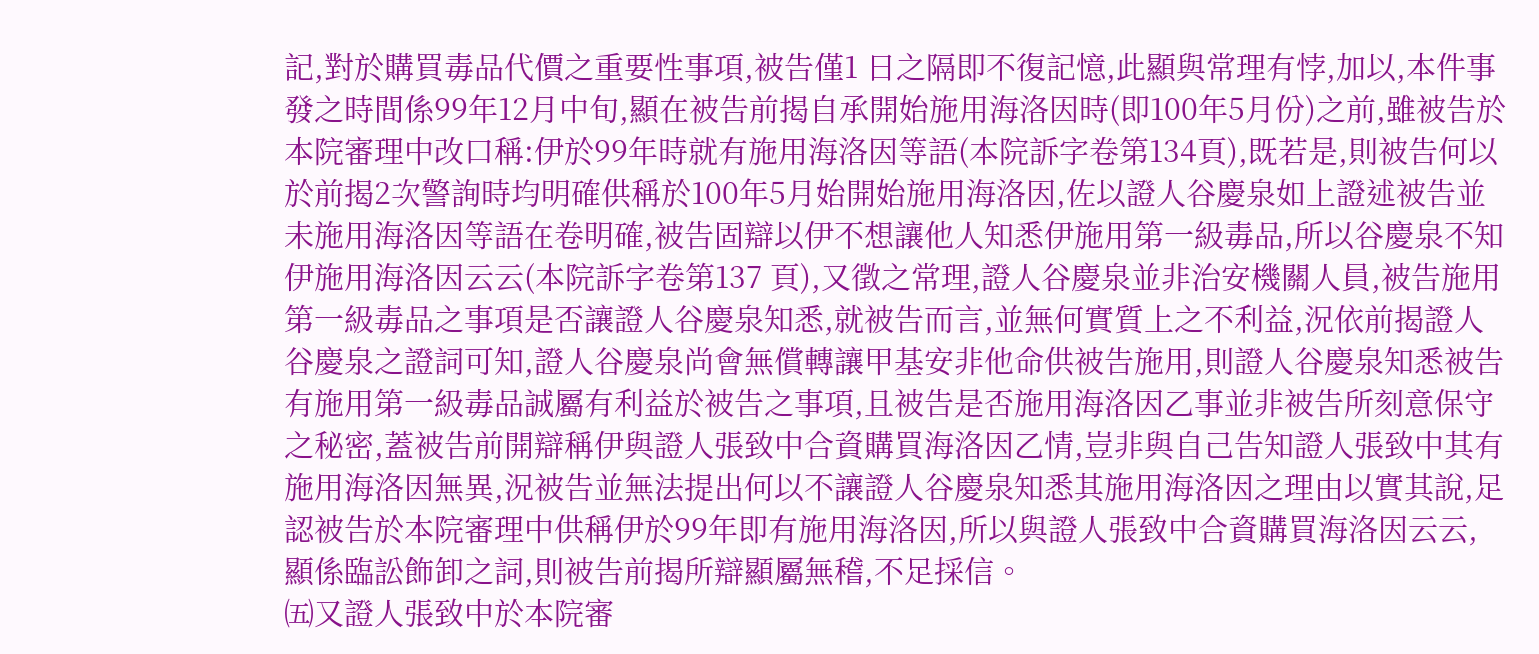記,對於購買毒品代價之重要性事項,被告僅1 日之隔即不復記憶,此顯與常理有悖,加以,本件事發之時間係99年12月中旬,顯在被告前揭自承開始施用海洛因時(即100年5月份)之前,雖被告於本院審理中改口稱:伊於99年時就有施用海洛因等語(本院訴字卷第134頁),既若是,則被告何以於前揭2次警詢時均明確供稱於100年5月始開始施用海洛因,佐以證人谷慶泉如上證述被告並未施用海洛因等語在卷明確,被告固辯以伊不想讓他人知悉伊施用第一級毒品,所以谷慶泉不知伊施用海洛因云云(本院訴字卷第137 頁),又徵之常理,證人谷慶泉並非治安機關人員,被告施用第一級毒品之事項是否讓證人谷慶泉知悉,就被告而言,並無何實質上之不利益,況依前揭證人谷慶泉之證詞可知,證人谷慶泉尚會無償轉讓甲基安非他命供被告施用,則證人谷慶泉知悉被告有施用第一級毒品誠屬有利益於被告之事項,且被告是否施用海洛因乙事並非被告所刻意保守之秘密,蓋被告前開辯稱伊與證人張致中合資購買海洛因乙情,豈非與自己告知證人張致中其有施用海洛因無異,況被告並無法提出何以不讓證人谷慶泉知悉其施用海洛因之理由以實其說,足認被告於本院審理中供稱伊於99年即有施用海洛因,所以與證人張致中合資購買海洛因云云,顯係臨訟飾卸之詞,則被告前揭所辯顯屬無稽,不足採信。
㈤又證人張致中於本院審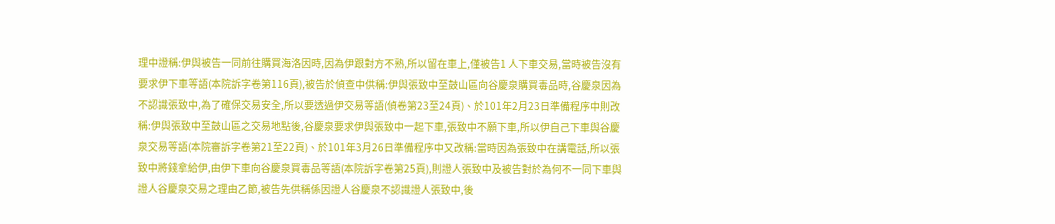理中證稱:伊與被告一同前往購買海洛因時,因為伊跟對方不熟,所以留在車上,僅被告1 人下車交易,當時被告沒有要求伊下車等語(本院訴字卷第116頁),被告於偵查中供稱:伊與張致中至鼓山區向谷慶泉購買毒品時,谷慶泉因為不認識張致中,為了確保交易安全,所以要透過伊交易等語(偵卷第23至24頁)、於101年2月23日準備程序中則改稱:伊與張致中至鼓山區之交易地點後,谷慶泉要求伊與張致中一起下車,張致中不願下車,所以伊自己下車與谷慶泉交易等語(本院審訴字卷第21至22頁)、於101年3月26日準備程序中又改稱:當時因為張致中在講電話,所以張致中將錢拿給伊,由伊下車向谷慶泉買毒品等語(本院訴字卷第25頁),則證人張致中及被告對於為何不一同下車與證人谷慶泉交易之理由乙節,被告先供稱係因證人谷慶泉不認識證人張致中,後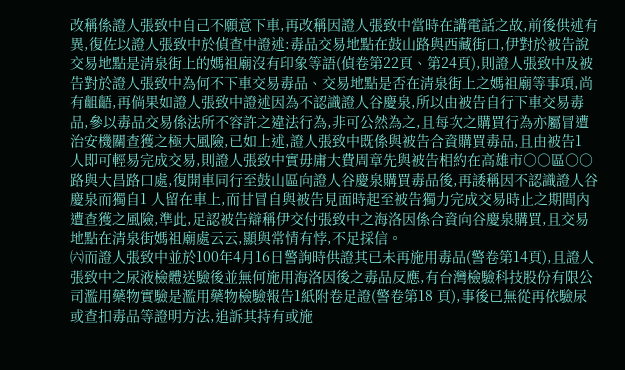改稱係證人張致中自己不願意下車,再改稱因證人張致中當時在講電話之故,前後供述有異,復佐以證人張致中於偵查中證述:毒品交易地點在鼓山路與西藏街口,伊對於被告說交易地點是清泉街上的媽祖廟沒有印象等語(偵卷第22頁、第24頁),則證人張致中及被告對於證人張致中為何不下車交易毒品、交易地點是否在清泉街上之媽祖廟等事項,尚有齟齬,再倘果如證人張致中證述因為不認識證人谷慶泉,所以由被告自行下車交易毒品,參以毒品交易係法所不容許之違法行為,非可公然為之,且每次之購買行為亦屬冒遭治安機關查獲之極大風險,已如上述,證人張致中既係與被告合資購買毒品,且由被告1 人即可輕易完成交易,則證人張致中實毋庸大費周章先與被告相約在高雄市○○區○○路與大昌路口處,復開車同行至鼓山區向證人谷慶泉購買毒品後,再諉稱因不認識證人谷慶泉而獨自1 人留在車上,而甘冒自與被告見面時起至被告獨力完成交易時止之期間內遭查獲之風險,準此,足認被告辯稱伊交付張致中之海洛因係合資向谷慶泉購買,且交易地點在清泉街媽祖廟處云云,顯與常情有悖,不足採信。
㈥而證人張致中並於100年4月16日警詢時供證其已未再施用毒品(警卷第14頁),且證人張致中之尿液檢體送驗後並無何施用海洛因後之毒品反應,有台灣檢驗科技股份有限公司濫用藥物實驗是濫用藥物檢驗報告1紙附卷足證(警卷第18 頁),事後已無從再依驗尿或查扣毒品等證明方法,追訴其持有或施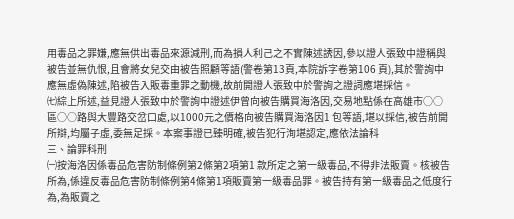用毒品之罪嫌,應無供出毒品來源減刑,而為損人利己之不實陳述誘因,參以證人張致中證稱與被告並無仇恨,且會將女兒交由被告照顧等語(警卷第13頁,本院訴字卷第106 頁),其於警詢中應無虛偽陳述,陷被告入販毒重罪之動機,故前開證人張致中於警詢之證詞應堪採信。
㈦綜上所述,益見證人張致中於警詢中證述伊曾向被告購買海洛因,交易地點係在高雄市○○區○○路與大豐路交岔口處,以1000元之價格向被告購買海洛因1 包等語,堪以採信,被告前開所辯,均屬子虛,委無足採。本案事證已臻明確,被告犯行洵堪認定,應依法論科
三、論罪科刑
㈠按海洛因係毒品危害防制條例第2條第2項第1 款所定之第一級毒品,不得非法販賣。核被告所為,係違反毒品危害防制條例第4條第1項販賣第一級毒品罪。被告持有第一級毒品之低度行為,為販賣之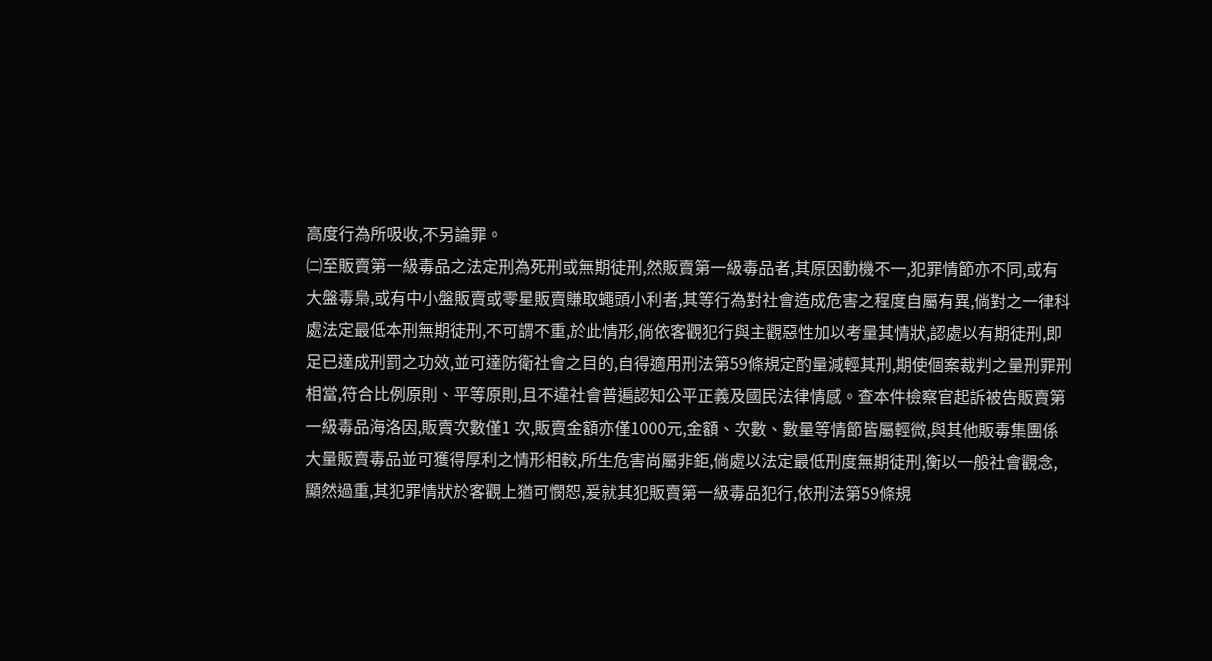高度行為所吸收,不另論罪。
㈡至販賣第一級毒品之法定刑為死刑或無期徒刑,然販賣第一級毒品者,其原因動機不一,犯罪情節亦不同,或有大盤毒梟,或有中小盤販賣或零星販賣賺取蠅頭小利者,其等行為對社會造成危害之程度自屬有異,倘對之一律科處法定最低本刑無期徒刑,不可謂不重,於此情形,倘依客觀犯行與主觀惡性加以考量其情狀,認處以有期徒刑,即足已達成刑罰之功效,並可達防衛社會之目的,自得適用刑法第59條規定酌量減輕其刑,期使個案裁判之量刑罪刑相當,符合比例原則、平等原則,且不違社會普遍認知公平正義及國民法律情感。查本件檢察官起訴被告販賣第一級毒品海洛因,販賣次數僅1 次,販賣金額亦僅1000元,金額、次數、數量等情節皆屬輕微,與其他販毒集團係大量販賣毒品並可獲得厚利之情形相較,所生危害尚屬非鉅,倘處以法定最低刑度無期徒刑,衡以一般社會觀念,顯然過重,其犯罪情狀於客觀上猶可憫恕,爰就其犯販賣第一級毒品犯行,依刑法第59條規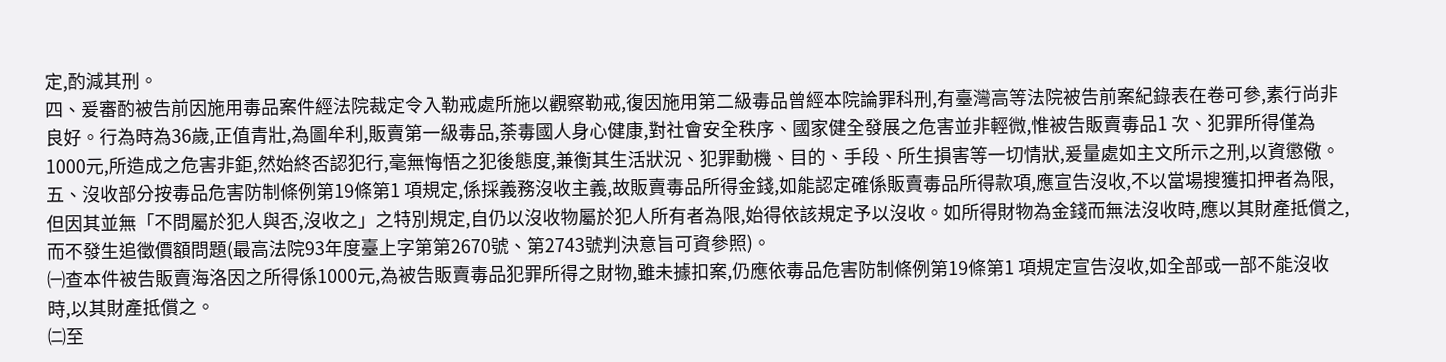定,酌減其刑。
四、爰審酌被告前因施用毒品案件經法院裁定令入勒戒處所施以觀察勒戒,復因施用第二級毒品曾經本院論罪科刑,有臺灣高等法院被告前案紀錄表在卷可參,素行尚非良好。行為時為36歲,正值青壯,為圖牟利,販賣第一級毒品,荼毒國人身心健康,對社會安全秩序、國家健全發展之危害並非輕微,惟被告販賣毒品1 次、犯罪所得僅為1000元,所造成之危害非鉅,然始終否認犯行,毫無悔悟之犯後態度,兼衡其生活狀況、犯罪動機、目的、手段、所生損害等一切情狀,爰量處如主文所示之刑,以資懲儆。
五、沒收部分按毒品危害防制條例第19條第1 項規定,係採義務沒收主義,故販賣毒品所得金錢,如能認定確係販賣毒品所得款項,應宣告沒收,不以當場搜獲扣押者為限,但因其並無「不問屬於犯人與否,沒收之」之特別規定,自仍以沒收物屬於犯人所有者為限,始得依該規定予以沒收。如所得財物為金錢而無法沒收時,應以其財產抵償之,而不發生追徵價額問題(最高法院93年度臺上字第第2670號、第2743號判決意旨可資參照)。
㈠查本件被告販賣海洛因之所得係1000元,為被告販賣毒品犯罪所得之財物,雖未據扣案,仍應依毒品危害防制條例第19條第1 項規定宣告沒收,如全部或一部不能沒收時,以其財產抵償之。
㈡至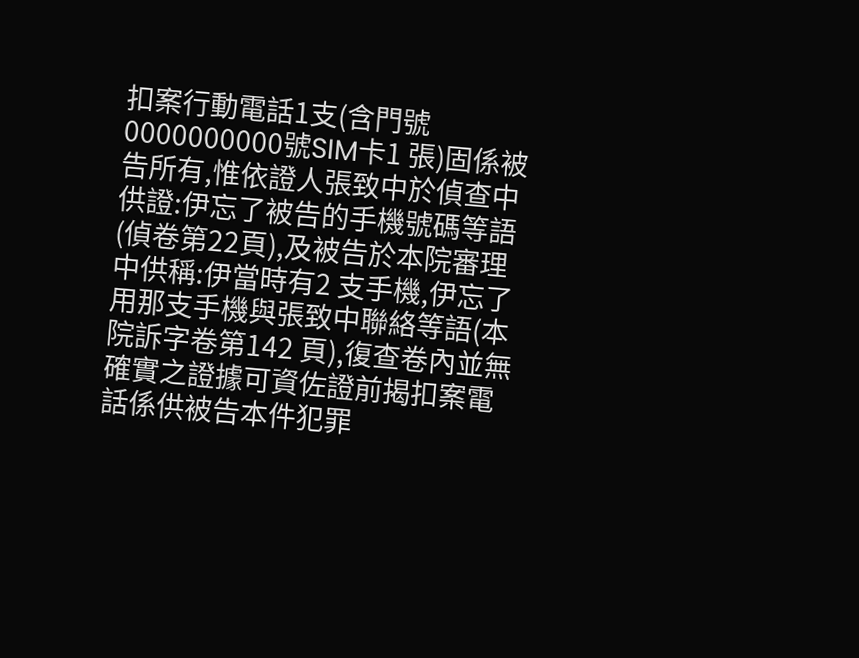扣案行動電話1支(含門號0000000000號SIM卡1 張)固係被告所有,惟依證人張致中於偵查中供證:伊忘了被告的手機號碼等語(偵卷第22頁),及被告於本院審理中供稱:伊當時有2 支手機,伊忘了用那支手機與張致中聯絡等語(本院訴字卷第142 頁),復查卷內並無確實之證據可資佐證前揭扣案電話係供被告本件犯罪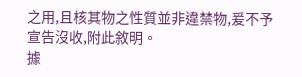之用,且核其物之性質並非違禁物,爰不予宣告沒收,附此敘明。
據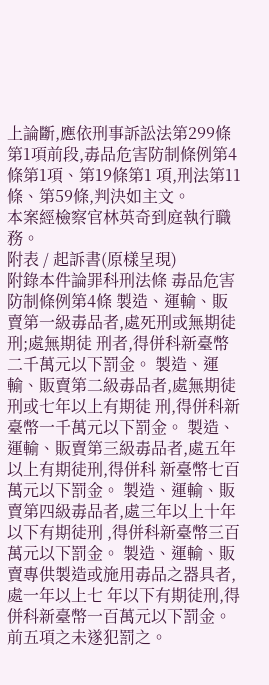上論斷,應依刑事訴訟法第299條第1項前段,毒品危害防制條例第4條第1項、第19條第1 項,刑法第11條、第59條,判決如主文。
本案經檢察官林英奇到庭執行職務。
附表 / 起訴書(原樣呈現)
附錄本件論罪科刑法條 毒品危害防制條例第4條 製造、運輸、販賣第一級毒品者,處死刑或無期徒刑;處無期徒 刑者,得併科新臺幣二千萬元以下罰金。 製造、運輸、販賣第二級毒品者,處無期徒刑或七年以上有期徒 刑,得併科新臺幣一千萬元以下罰金。 製造、運輸、販賣第三級毒品者,處五年以上有期徒刑,得併科 新臺幣七百萬元以下罰金。 製造、運輸、販賣第四級毒品者,處三年以上十年以下有期徒刑 ,得併科新臺幣三百萬元以下罰金。 製造、運輸、販賣專供製造或施用毒品之器具者,處一年以上七 年以下有期徒刑,得併科新臺幣一百萬元以下罰金。 前五項之未遂犯罰之。